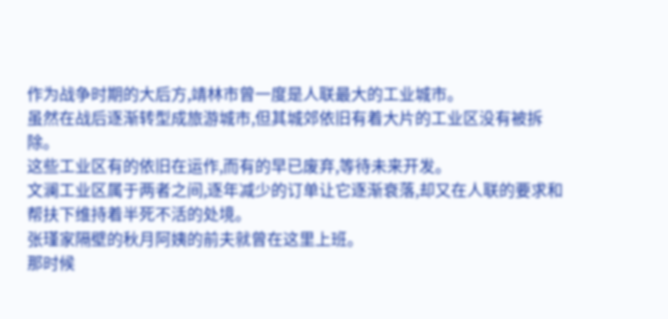作为战争时期的大后方,靖林市曾一度是人联最大的工业城市。
虽然在战后逐渐转型成旅游城市,但其城郊依旧有着大片的工业区没有被拆除。
这些工业区有的依旧在运作,而有的早已废弃,等待未来开发。
文澜工业区属于两者之间,逐年减少的订单让它逐渐衰落,却又在人联的要求和帮扶下维持着半死不活的处境。
张瑾家隔壁的秋月阿姨的前夫就曾在这里上班。
那时候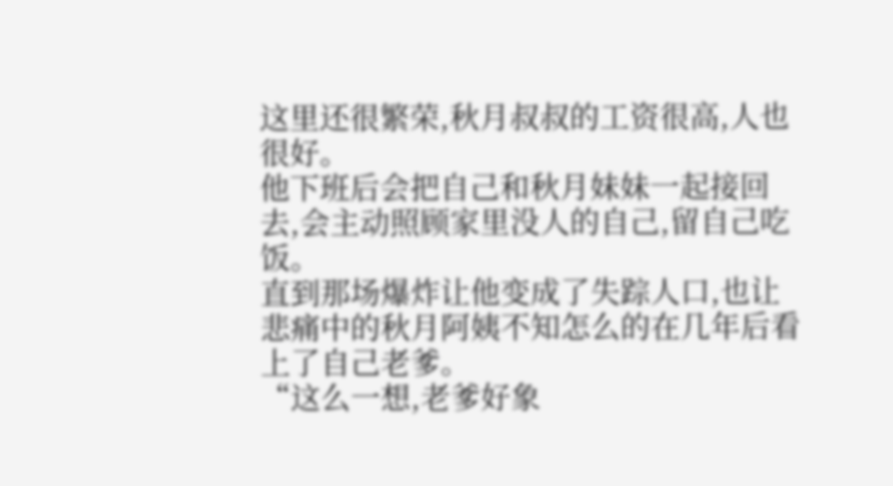这里还很繁荣,秋月叔叔的工资很高,人也很好。
他下班后会把自己和秋月妹妹一起接回去,会主动照顾家里没人的自己,留自己吃饭。
直到那场爆炸让他变成了失踪人口,也让悲痛中的秋月阿姨不知怎么的在几年后看上了自己老爹。
“这么一想,老爹好象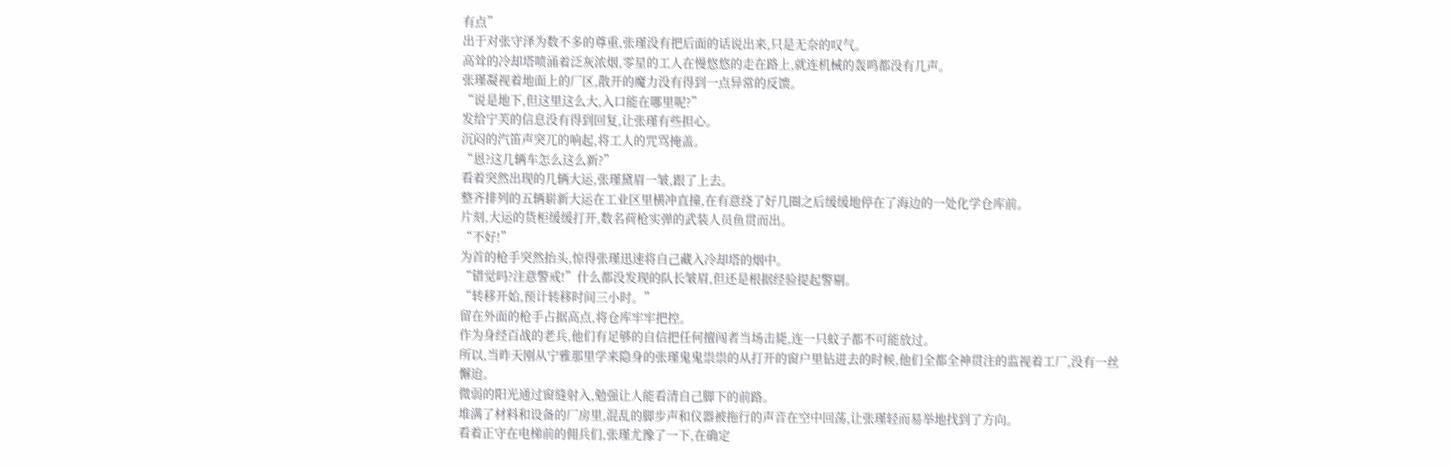有点”
出于对张守泽为数不多的尊重,张瑾没有把后面的话说出来,只是无奈的叹气。
高耸的冷却塔喷涌着泛灰浓烟,零星的工人在慢悠悠的走在路上,就连机械的轰鸣都没有几声。
张瑾凝视着地面上的厂区,散开的魔力没有得到一点异常的反馈。
“说是地下,但这里这么大,入口能在哪里呢?”
发给宁芙的信息没有得到回复,让张瑾有些担心。
沉闷的汽笛声突兀的响起,将工人的咒骂掩盖。
“恩?这几辆车怎么这么新?”
看着突然出现的几辆大运,张瑾黛眉一皱,跟了上去。
整齐排列的五辆崭新大运在工业区里横冲直撞,在有意绕了好几圈之后缓缓地停在了海边的一处化学仓库前。
片刻,大运的货柜缓缓打开,数名荷枪实弹的武装人员鱼贯而出。
“不好!”
为首的枪手突然抬头,惊得张瑾迅速将自己藏入冷却塔的烟中。
“错觉吗?注意警戒!”什么都没发现的队长皱眉,但还是根据经验提起警剔。
“转移开始,预计转移时间三小时。”
留在外面的枪手占据高点,将仓库牢牢把控。
作为身经百战的老兵,他们有足够的自信把任何擅闯者当场击毙,连一只蚊子都不可能放过。
所以,当昨天刚从宁雅那里学来隐身的张瑾鬼鬼祟祟的从打开的窗户里钻进去的时候,他们全都全神贯注的监视着工厂,没有一丝懈迨。
微弱的阳光通过窗缝射入,勉强让人能看清自己脚下的前路。
堆满了材料和设备的厂房里,混乱的脚步声和仪器被拖行的声音在空中回荡,让张瑾轻而易举地找到了方向。
看着正守在电梯前的佣兵们,张瑾尤豫了一下,在确定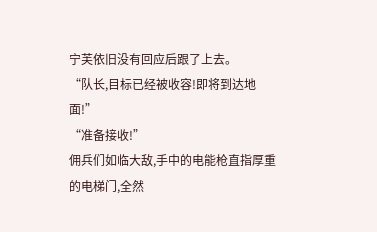宁芙依旧没有回应后跟了上去。
“队长,目标已经被收容!即将到达地面!”
“准备接收!”
佣兵们如临大敌,手中的电能枪直指厚重的电梯门,全然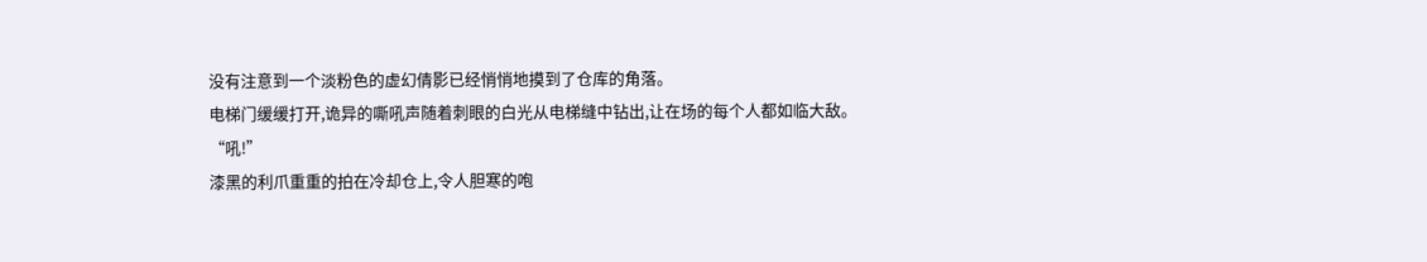没有注意到一个淡粉色的虚幻倩影已经悄悄地摸到了仓库的角落。
电梯门缓缓打开,诡异的嘶吼声随着刺眼的白光从电梯缝中钻出,让在场的每个人都如临大敌。
“吼!”
漆黑的利爪重重的拍在冷却仓上,令人胆寒的咆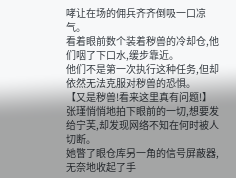哮让在场的佣兵齐齐倒吸一口凉气。
看着眼前数个装着秽兽的冷却仓,他们咽了下口水,缓步靠近。
他们不是第一次执行这种任务,但却依然无法克服对秽兽的恐惧。
【又是秽兽!看来这里真有问题!】
张瑾悄悄地拍下眼前的一切,想要发给宁芙,却发现网络不知在何时被人切断。
她瞥了眼仓库另一角的信号屏蔽器,无奈地收起了手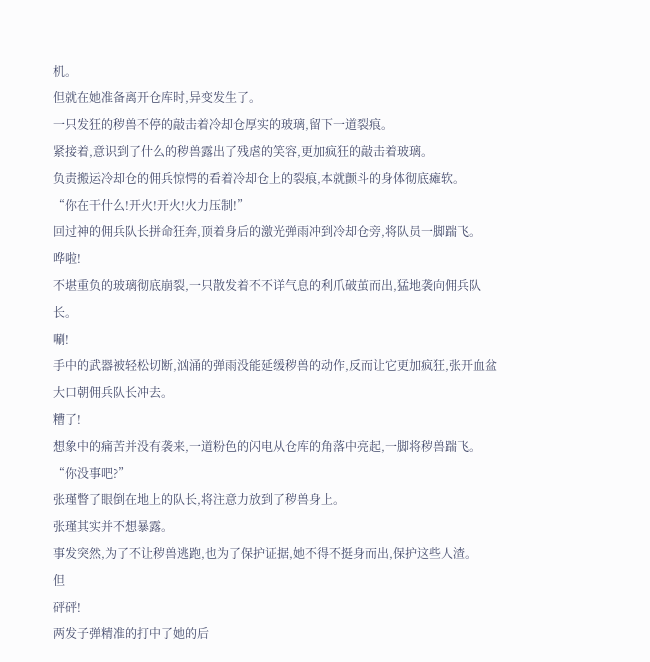机。
但就在她准备离开仓库时,异变发生了。
一只发狂的秽兽不停的敲击着冷却仓厚实的玻璃,留下一道裂痕。
紧接着,意识到了什么的秽兽露出了残虐的笑容,更加疯狂的敲击着玻璃。
负责搬运冷却仓的佣兵惊愕的看着冷却仓上的裂痕,本就颤斗的身体彻底瘫软。
“你在干什么!开火!开火!火力压制!”
回过神的佣兵队长拼命狂奔,顶着身后的激光弹雨冲到冷却仓旁,将队员一脚踹飞。
哗啦!
不堪重负的玻璃彻底崩裂,一只散发着不不详气息的利爪破茧而出,猛地袭向佣兵队长。
唰!
手中的武器被轻松切断,汹涌的弹雨没能延缓秽兽的动作,反而让它更加疯狂,张开血盆大口朝佣兵队长冲去。
糟了!
想象中的痛苦并没有袭来,一道粉色的闪电从仓库的角落中亮起,一脚将秽兽踹飞。
“你没事吧?”
张瑾瞥了眼倒在地上的队长,将注意力放到了秽兽身上。
张瑾其实并不想暴露。
事发突然,为了不让秽兽逃跑,也为了保护证据,她不得不挺身而出,保护这些人渣。
但
砰砰!
两发子弹精准的打中了她的后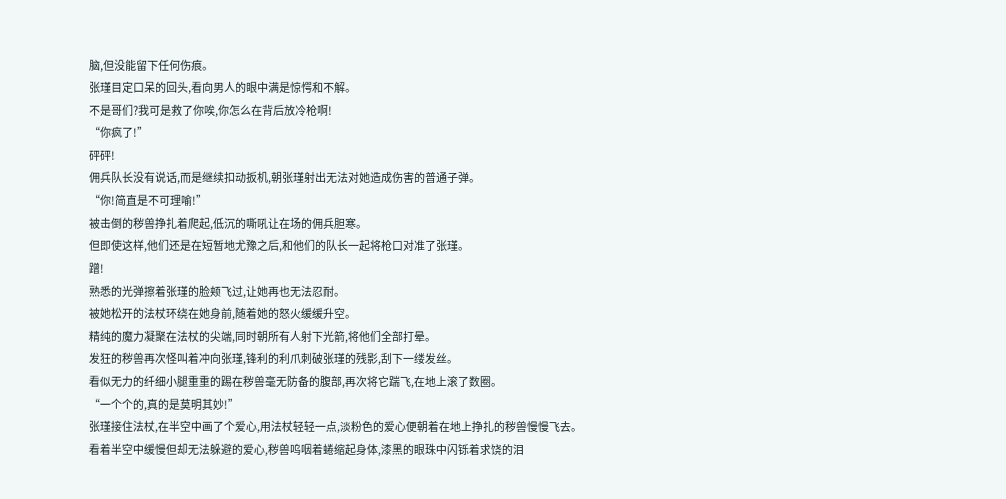脑,但没能留下任何伤痕。
张瑾目定口呆的回头,看向男人的眼中满是惊愕和不解。
不是哥们?我可是救了你唉,你怎么在背后放冷枪啊!
“你疯了!”
砰砰!
佣兵队长没有说话,而是继续扣动扳机,朝张瑾射出无法对她造成伤害的普通子弹。
“你!简直是不可理喻!”
被击倒的秽兽挣扎着爬起,低沉的嘶吼让在场的佣兵胆寒。
但即使这样,他们还是在短暂地尤豫之后,和他们的队长一起将枪口对准了张瑾。
蹭!
熟悉的光弹擦着张瑾的脸颊飞过,让她再也无法忍耐。
被她松开的法杖环绕在她身前,随着她的怒火缓缓升空。
精纯的魔力凝聚在法杖的尖端,同时朝所有人射下光箭,将他们全部打晕。
发狂的秽兽再次怪叫着冲向张瑾,锋利的利爪刺破张瑾的残影,刮下一缕发丝。
看似无力的纤细小腿重重的踢在秽兽毫无防备的腹部,再次将它踹飞,在地上滚了数圈。
“一个个的,真的是莫明其妙!”
张瑾接住法杖,在半空中画了个爱心,用法杖轻轻一点,淡粉色的爱心便朝着在地上挣扎的秽兽慢慢飞去。
看着半空中缓慢但却无法躲避的爱心,秽兽呜咽着蜷缩起身体,漆黑的眼珠中闪铄着求饶的泪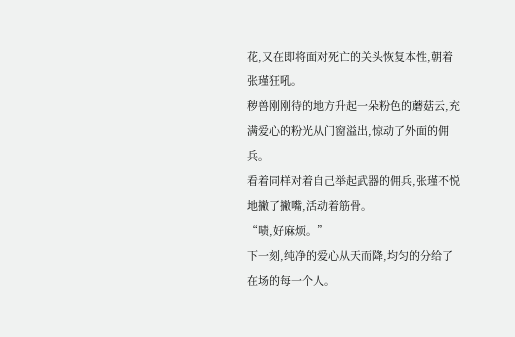花,又在即将面对死亡的关头恢复本性,朝着张瑾狂吼。
秽兽刚刚待的地方升起一朵粉色的蘑菇云,充满爱心的粉光从门窗溢出,惊动了外面的佣兵。
看着同样对着自己举起武器的佣兵,张瑾不悦地撇了撇嘴,活动着筋骨。
“啧,好麻烦。”
下一刻,纯净的爱心从天而降,均匀的分给了在场的每一个人。